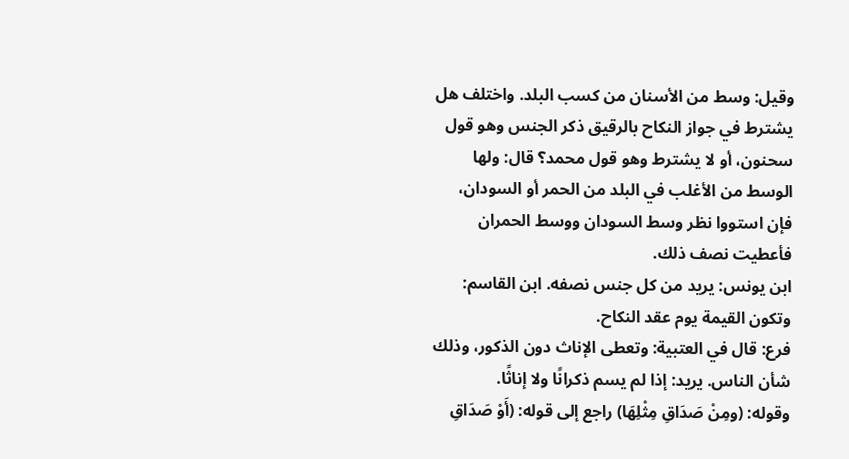وقيل: وسط من الأسنان من كسب البلد. واختلف هل يشترط في جواز النكاح بالرقيق ذكر الجنس وهو قول سحنون، أو لا يشترط وهو قول محمد؟ قال: ولها الوسط من الأغلب في البلد من الحمر أو السودان، فإن استووا نظر وسط السودان ووسط الحمران فأعطيت نصف ذلك.
ابن يونس: يريد من كل جنس نصفه. ابن القاسم: وتكون القيمة يوم عقد النكاح.
فرع: قال في العتبية: وتعطى الإناث دون الذكور، وذلك شأن الناس. يريد: إذا لم يسم ذكرانًا ولا إناثًا.
وقوله: (ومِنْ صَدَاقِ مِثْلِهَا) راجع إلى قوله: (أَوْ صَدَاقِ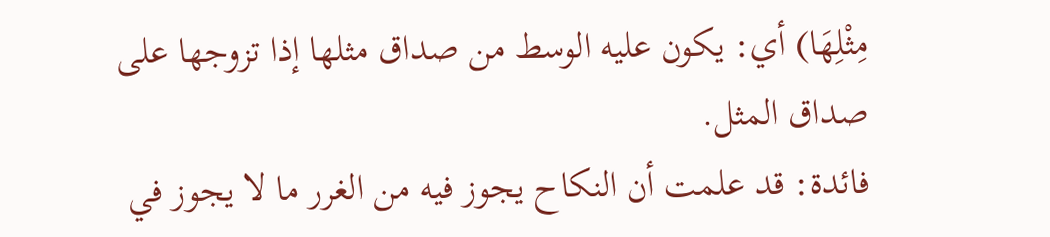مِثْلِهَا) أي: يكون عليه الوسط من صداق مثلها إذا تزوجها على صداق المثل.
فائدة: قد علمت أن النكاح يجوز فيه من الغرر ما لا يجوز في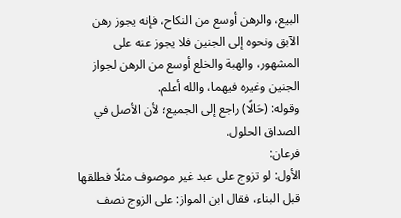البيع، والرهن أوسع من النكاح، فإنه يجوز رهن الآبق ونحوه إلى الجنين فلا يجوز عنه على المشهور، والهبة والخلع أوسع من الرهن لجواز الجنين وغيره فيهما، والله أعلم.
وقوله: (حَالًا) راجع إلى الجميع؛ لأن الأصل في الصداق الحلول.
فرعان:
الأول: لو تزوج على عبد غير موصوف مثلًا فطلقها قبل البناء، فقال ابن المواز: على الزوج نصف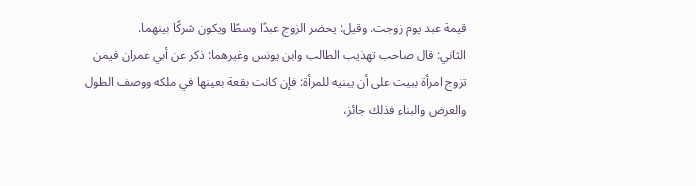قيمة عبد يوم زوجت. وقيل: يحضر الزوج عبدًا وسطًا ويكون شركًا بينهما.
الثاني: قال صاحب تهذيب الطالب وابن يونس وغيرهما: ذكر عن أبي عمران فيمن تزوج امرأة ببيت على أن يبنيه للمرأة: فإن كانت بقعة بعينها في ملكه ووصف الطول والعرض والبناء فذلك جائز،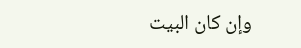وإن كان البيت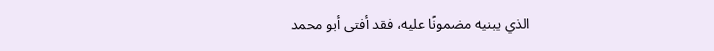الذي يبنيه مضمونًا عليه، فقد أفتى أبو محمد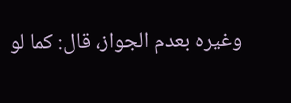وغيره بعدم الجواز، قال: كما لو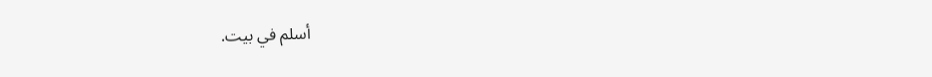أسلم في بيت.